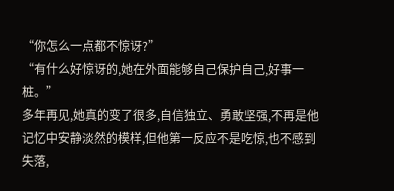“你怎么一点都不惊讶?”
“有什么好惊讶的,她在外面能够自己保护自己,好事一桩。”
多年再见,她真的变了很多,自信独立、勇敢坚强,不再是他记忆中安静淡然的模样,但他第一反应不是吃惊,也不感到失落,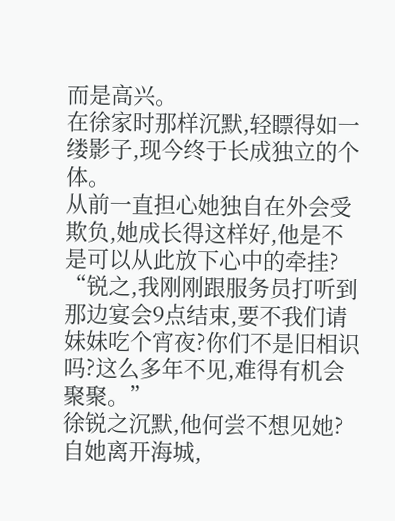而是高兴。
在徐家时那样沉默,轻瞟得如一缕影子,现今终于长成独立的个体。
从前一直担心她独自在外会受欺负,她成长得这样好,他是不是可以从此放下心中的牵挂?
“锐之,我刚刚跟服务员打听到那边宴会9点结束,要不我们请妹妹吃个宵夜?你们不是旧相识吗?这么多年不见,难得有机会聚聚。”
徐锐之沉默,他何尝不想见她?
自她离开海城,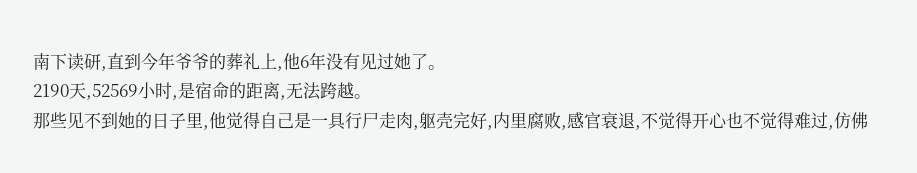南下读研,直到今年爷爷的葬礼上,他6年没有见过她了。
2190天,52569小时,是宿命的距离,无法跨越。
那些见不到她的日子里,他觉得自己是一具行尸走肉,躯壳完好,内里腐败,感官衰退,不觉得开心也不觉得难过,仿佛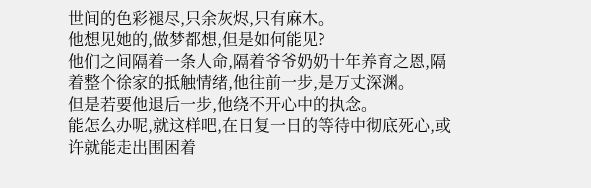世间的色彩褪尽,只余灰烬,只有麻木。
他想见她的,做梦都想,但是如何能见?
他们之间隔着一条人命,隔着爷爷奶奶十年养育之恩,隔着整个徐家的抵触情绪,他往前一步,是万丈深渊。
但是若要他退后一步,他绕不开心中的执念。
能怎么办呢,就这样吧,在日复一日的等待中彻底死心,或许就能走出围困着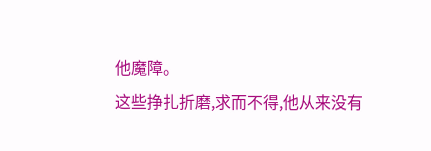他魔障。
这些挣扎折磨,求而不得,他从来没有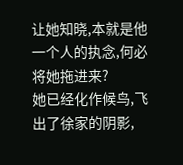让她知晓,本就是他一个人的执念,何必将她拖进来?
她已经化作候鸟,飞出了徐家的阴影,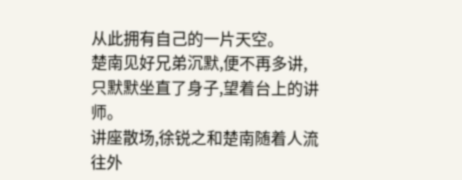从此拥有自己的一片天空。
楚南见好兄弟沉默,便不再多讲,只默默坐直了身子,望着台上的讲师。
讲座散场,徐锐之和楚南随着人流往外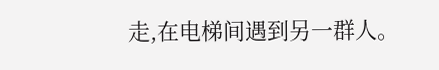走,在电梯间遇到另一群人。